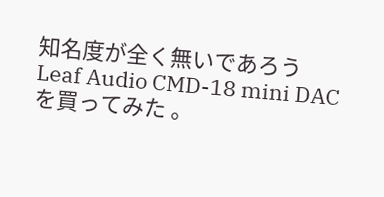知名度が全く無いであろう
Leaf Audio CMD-18 mini DAC を買ってみた 。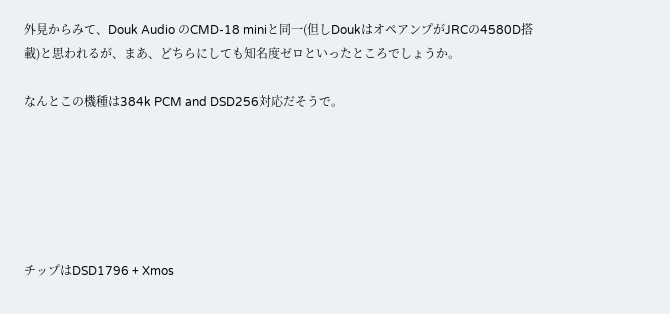外見からみて、Douk Audio のCMD-18 miniと同一(但しDoukはオペアンプがJRCの4580D搭載)と思われるが、まあ、どちらにしても知名度ゼロといったところでしょうか。

なんとこの機種は384k PCM and DSD256対応だそうで。






チップはDSD1796 + Xmos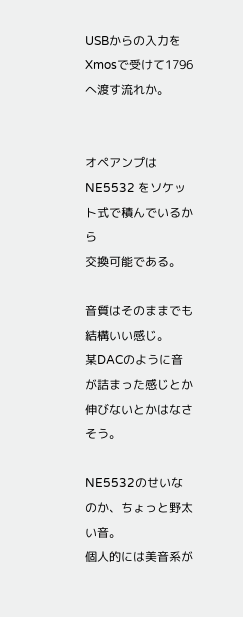USBからの入力をXmosで受けて1796へ渡す流れか。


オペアンプはNE5532 をソケット式で積んでいるから
交換可能である。

音質はそのままでも結構いい感じ。
某DACのように音が詰まった感じとか伸びないとかはなさそう。

NE5532のせいなのか、ちょっと野太い音。
個人的には美音系が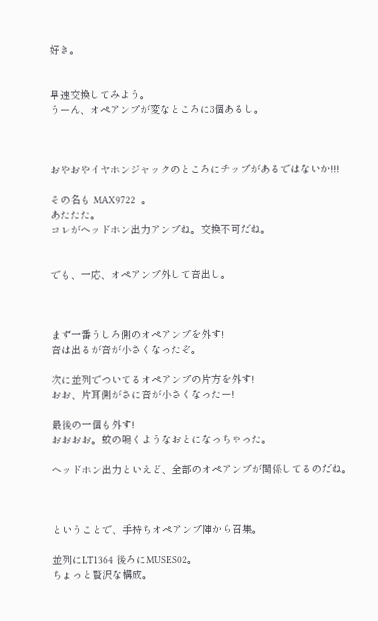好き。


早速交換してみよう。
うーん、オペアンプが変なところに3個あるし。



おやおやイヤホンジャックのところにチップがあるではないか!!!

その名も MAX9722  。
あたたた。
コレがヘッドホン出力アンプね。交換不可だね。


でも、一応、オペアンプ外して音出し。



まず一番うしろ側のオペアンプを外す!
音は出るが音が小さくなったぞ。

次に並列でついてるオペアンプの片方を外す!
おお、片耳側がさに音が小さくなったー!

最後の一個も外す!
おおおお。蚊の鳴くようなおとになっちゃった。

ヘッドホン出力といえど、全部のオペアンプが関係してるのだね。



ということで、手持ちオペアンプ陣から召集。

並列にLT1364 後ろにMUSES02。
ちょっと贅沢な構成。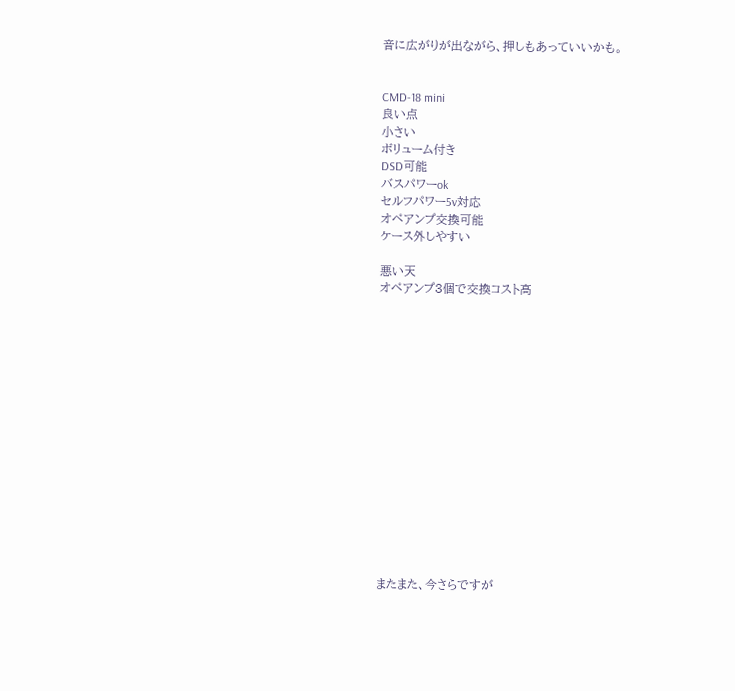音に広がりが出ながら、押しもあっていいかも。


CMD-18 mini
良い点
小さい
ボリューム付き
DSD可能
バスパワーok
セルフパワー5v対応
オペアンプ交換可能
ケース外しやすい

悪い天
オペアンプ3個で交換コスト高
















またまた、今さらですが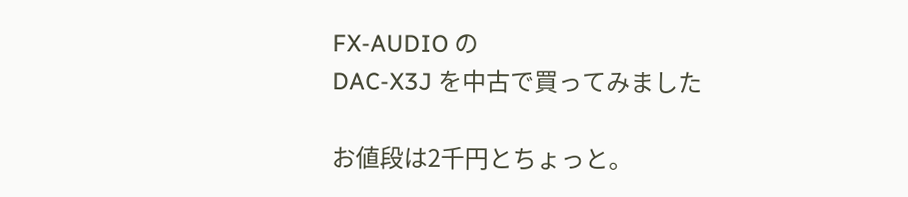FX-AUDIO の
DAC-X3J を中古で買ってみました

お値段は2千円とちょっと。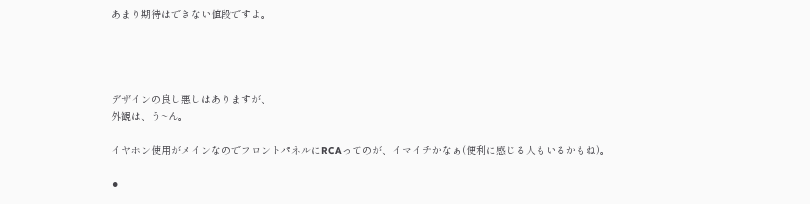あまり期待はできない値段ですよ。




デザインの良し悪しはありますが、
外観は、う~ん。

イヤホン使用がメインなのでフロントパネルにRCAってのが、イマイチかなぁ(便利に感じる人もいるかもね)。

⚫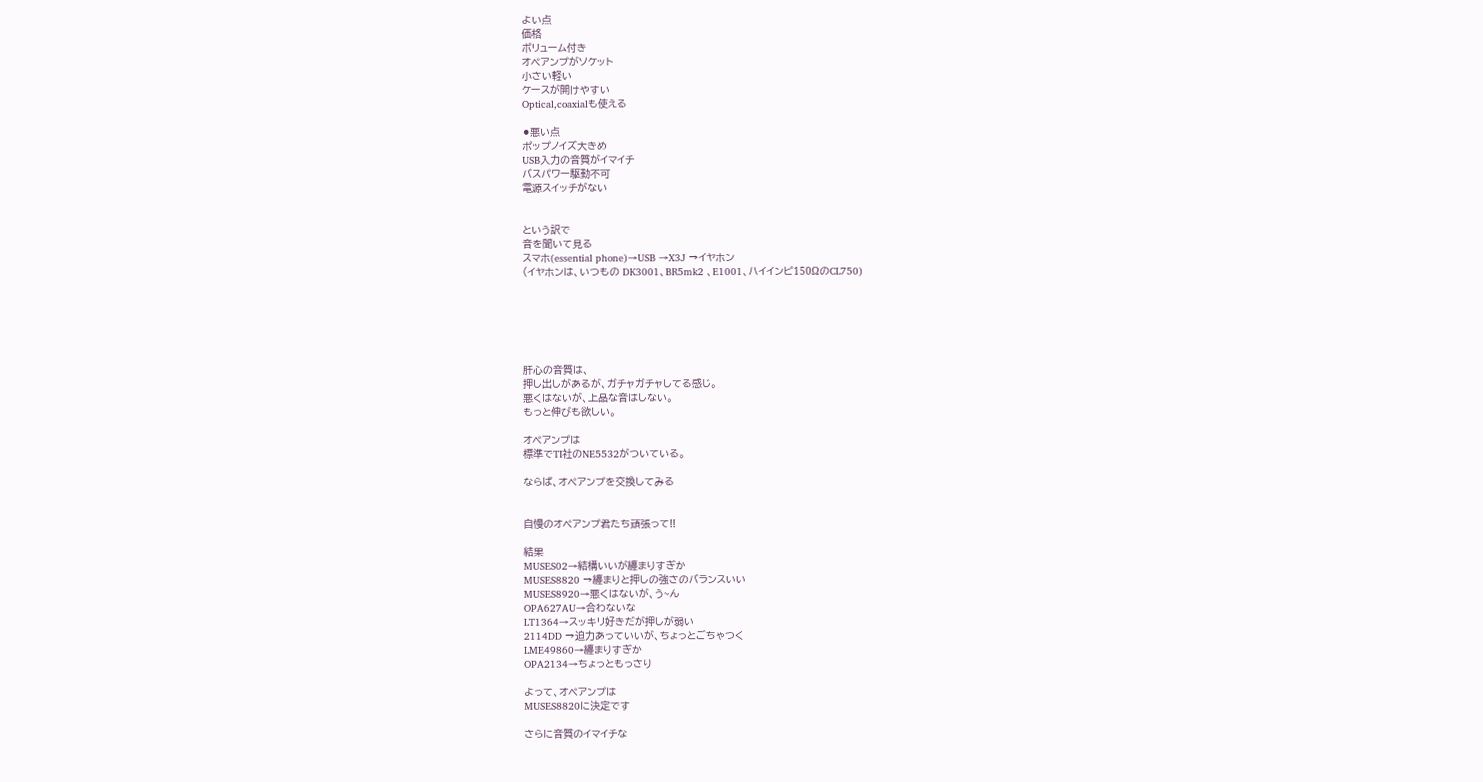よい点
価格
ボリューム付き
オペアンプがソケット
小さい軽い
ケースが開けやすい
Optical,coaxialも使える

⚫悪い点
ポップノイズ大きめ
USB入力の音質がイマイチ
バスパワー駆動不可
電源スイッチがない


という訳で
音を聞いて見る
スマホ(essential phone)→USB →X3J →イヤホン
(イヤホンは、いつもの DK3001、BR5mk2 、E1001、ハイインピ150ΩのCL750)






肝心の音質は、
押し出しがあるが、ガチャガチャしてる感じ。
悪くはないが、上品な音はしない。
もっと伸びも欲しい。

オペアンプは
標準でTI社のNE5532がついている。

ならば、オペアンプを交換してみる


自慢のオペアンプ君たち頑張って!!

結果
MUSES02→結構いいが纏まりすぎか
MUSES8820 →纏まりと押しの強さのバランスいい
MUSES8920→悪くはないが、う~ん
OPA627AU→合わないな
LT1364→スッキリ好きだが押しが弱い
2114DD →迫力あっていいが、ちょっとごちゃつく
LME49860→纏まりすぎか
OPA2134→ちょっともっさり

よって、オペアンプは
MUSES8820に決定です

さらに音質のイマイチな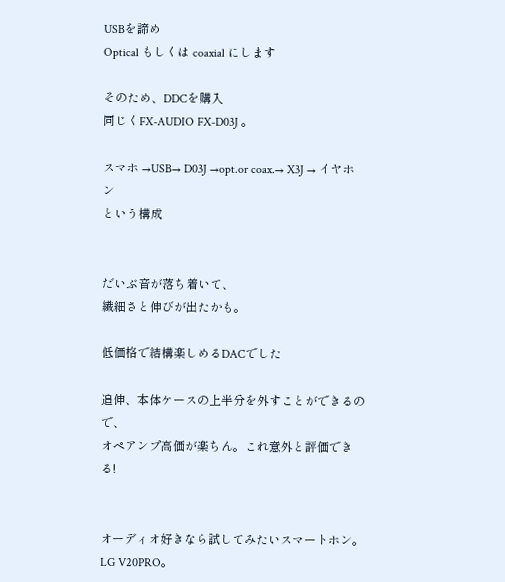USBを諦め
Optical もしくは coaxial にします

そのため、DDCを購入
同じくFX-AUDIO FX-D03J 。

スマホ →USB→ D03J →opt.or coax.→ X3J → イヤホン
という構成


だいぶ音が落ち着いて、
繊細さと伸びが出たかも。

低価格で結構楽しめるDACでした

追伸、本体ケースの上半分を外すことができるので、
オペアンプ高価が楽ちん。これ意外と評価できる!


オーディオ好きなら試してみたいスマートホン。
LG V20PRO。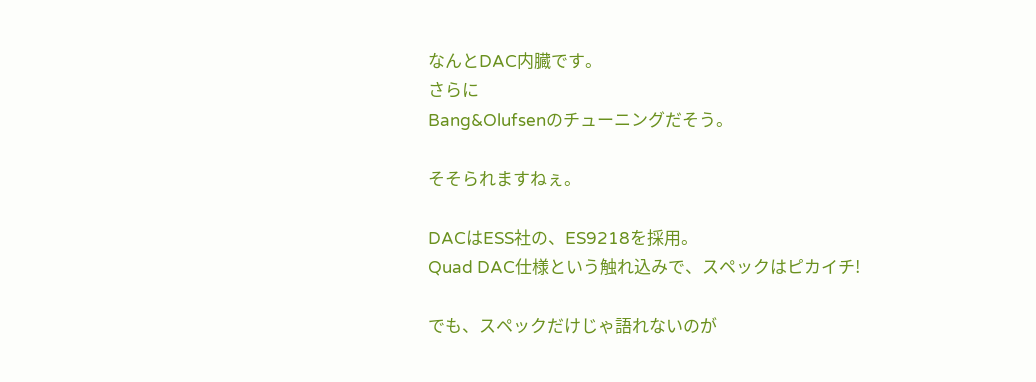なんとDAC内臓です。
さらに
Bang&Olufsenのチューニングだそう。

そそられますねぇ。

DACはESS社の、ES9218を採用。
Quad DAC仕様という触れ込みで、スペックはピカイチ!

でも、スペックだけじゃ語れないのが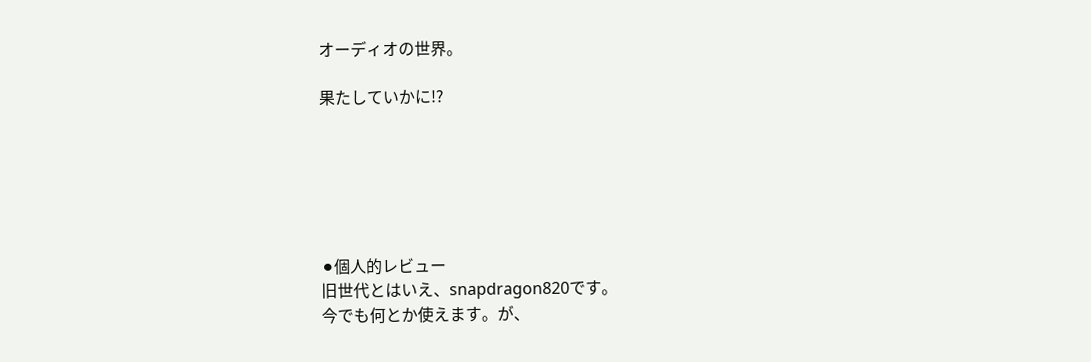オーディオの世界。

果たしていかに!?






⚫個人的レビュー
旧世代とはいえ、snapdragon820です。
今でも何とか使えます。が、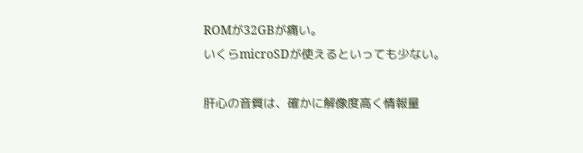ROMが32GBが痛い。
いくらmicroSDが使えるといっても少ない。

肝心の音質は、確かに解像度高く情報量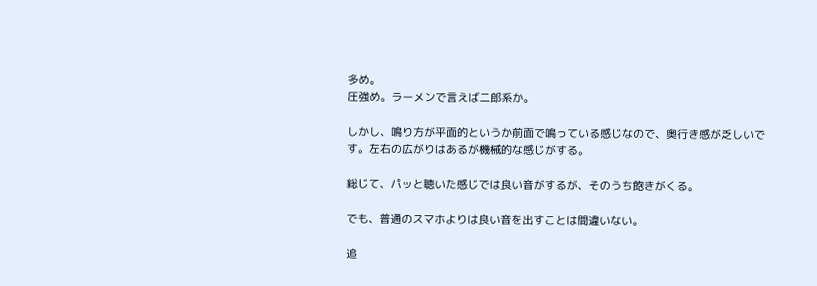多め。
圧強め。ラーメンで言えば二郎系か。

しかし、鳴り方が平面的というか前面で鳴っている感じなので、奥行き感が乏しいです。左右の広がりはあるが機械的な感じがする。

総じて、パッと聴いた感じでは良い音がするが、そのうち飽きがくる。

でも、普通のスマホよりは良い音を出すことは間違いない。

追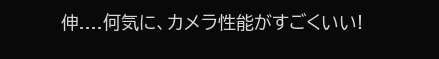伸....何気に、カメラ性能がすごくいい!